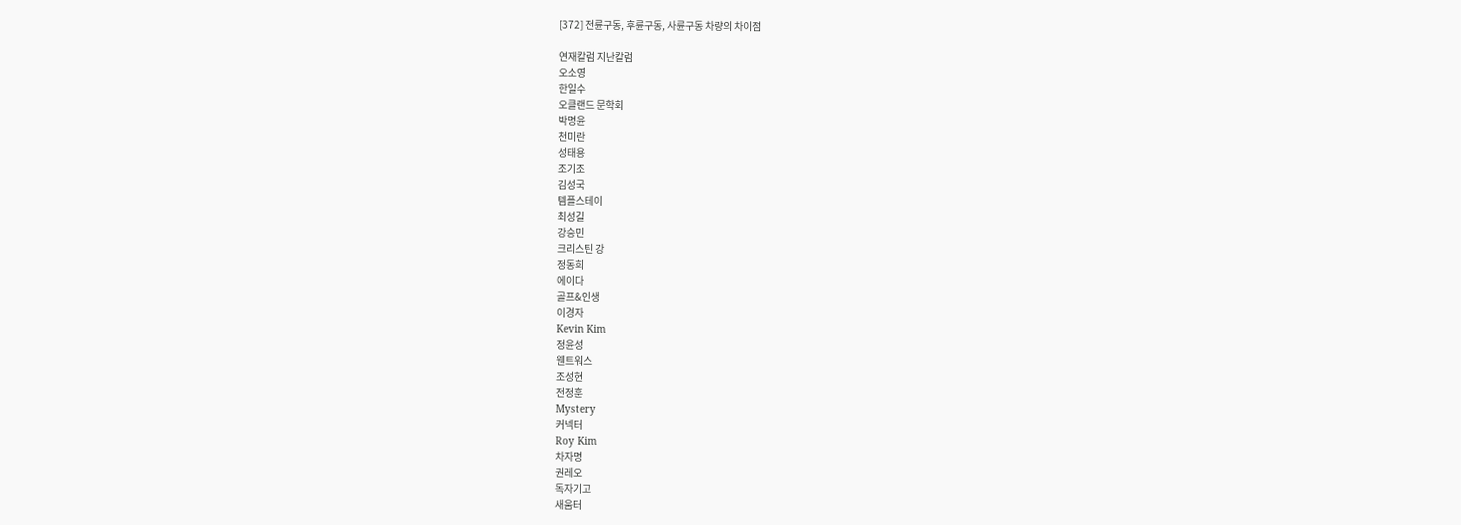[372] 전륜구동, 후륜구동, 사륜구동 차량의 차이점

연재칼럼 지난칼럼
오소영
한일수
오클랜드 문학회
박명윤
천미란
성태용
조기조
김성국
템플스테이
최성길
강승민
크리스틴 강
정동희
에이다
골프&인생
이경자
Kevin Kim
정윤성
웬트워스
조성현
전정훈
Mystery
커넥터
Roy Kim
차자명
권레오
독자기고
새움터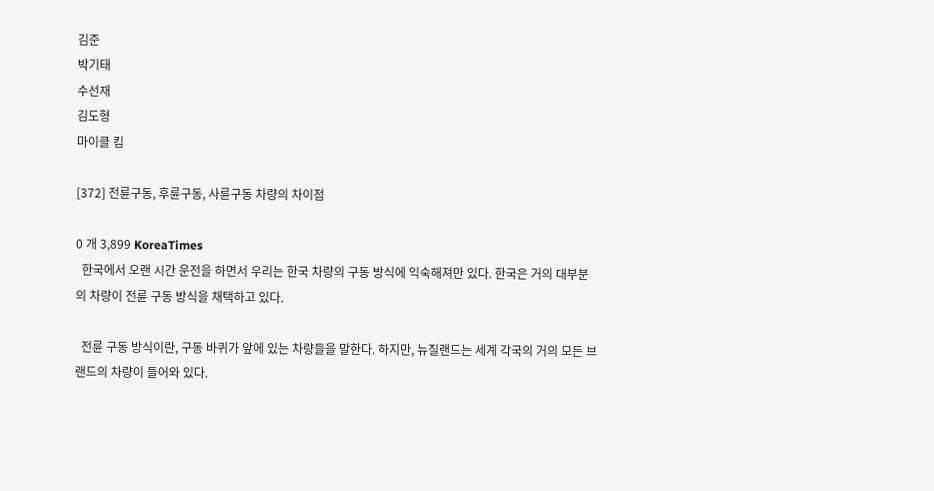김준
박기태
수선재
김도형
마이클 킴

[372] 전륜구동, 후륜구동, 사륜구동 차량의 차이점

0 개 3,899 KoreaTimes
  한국에서 오랜 시간 운전을 하면서 우리는 한국 차량의 구동 방식에 익숙해져만 있다. 한국은 거의 대부분의 차량이 전륜 구동 방식을 채택하고 있다.

  전륜 구동 방식이란, 구동 바퀴가 앞에 있는 차량들을 말한다. 하지만, 뉴질랜드는 세계 각국의 거의 모든 브랜드의 차량이 들어와 있다.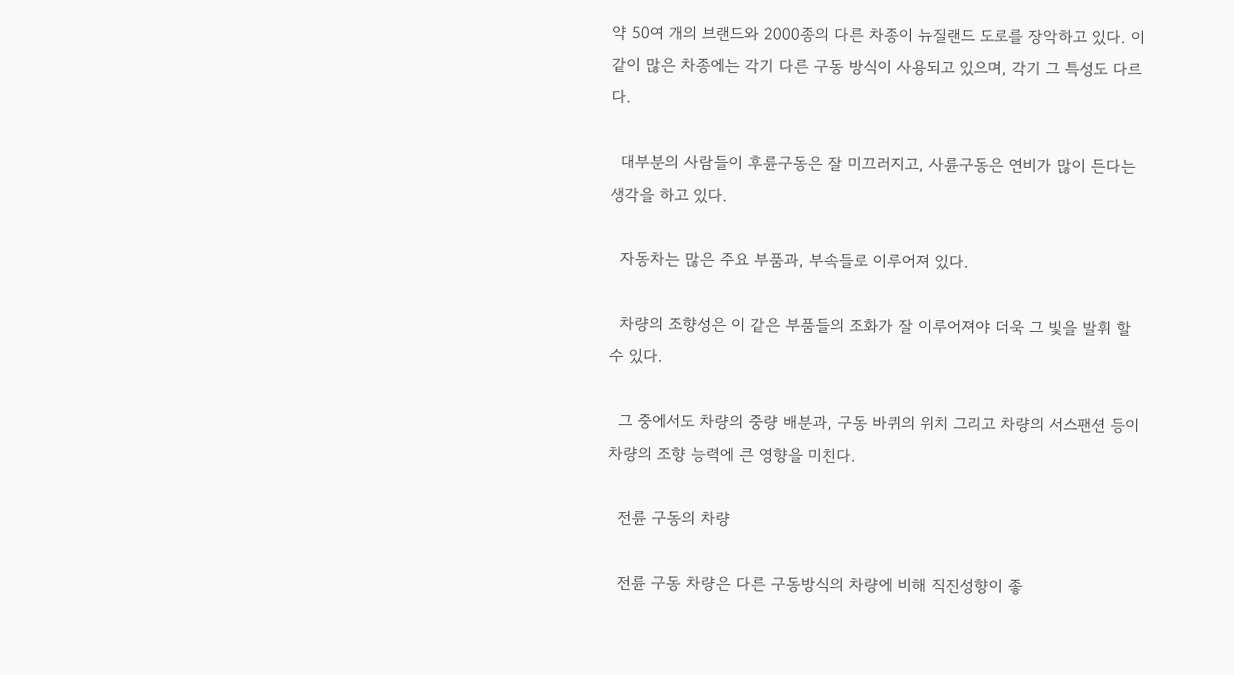약 50여 개의 브랜드와 2000종의 다른 차종이 뉴질랜드 도로를 장악하고 있다. 이 같이 많은 차종에는 각기 다른 구동 방식이 사용되고 있으며, 각기 그 특성도 다르다.

  대부분의 사람들이 후륜구동은 잘 미끄러지고, 사륜구동은 연비가 많이 든다는 생각을 하고 있다.

  자동차는 많은 주요 부품과, 부속들로 이루어져 있다.

  차량의 조향성은 이 같은 부품들의 조화가 잘 이루어져야 더욱 그 빛을 발휘 할 수 있다.

  그 중에서도 차량의 중량 배분과, 구동 바퀴의 위치 그리고 차량의 서스팬션 등이 차량의 조향 능력에 큰 영향을 미친다.

  전륜 구동의 차량

  전륜 구동 차량은 다른 구동방식의 차량에 비해 직진성향이 좋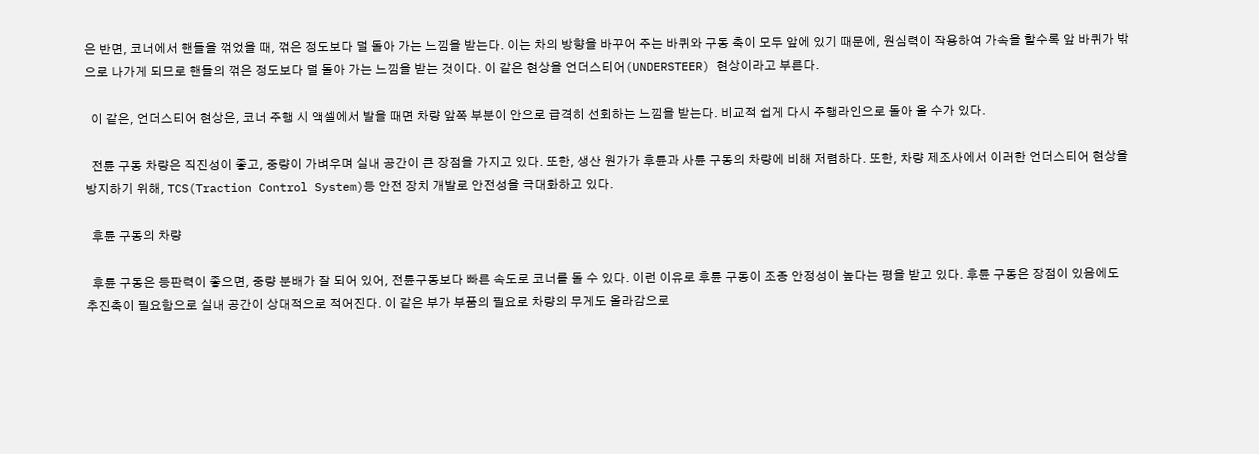은 반면, 코너에서 핸들을 꺾었을 때, 꺾은 정도보다 덜 돌아 가는 느낌을 받는다. 이는 차의 방향을 바꾸어 주는 바퀴와 구동 축이 모두 앞에 있기 때문에, 원심력이 작용하여 가속을 할수록 앞 바퀴가 밖으로 나가게 되므로 핸들의 꺾은 정도보다 덜 돌아 가는 느낌을 받는 것이다. 이 같은 현상을 언더스티어(UNDERSTEER) 현상이라고 부른다.

  이 같은, 언더스티어 현상은, 코너 주행 시 액셀에서 발을 때면 차량 앞쪽 부분이 안으로 급격히 선회하는 느낌을 받는다. 비교적 쉽게 다시 주행라인으로 돌아 올 수가 있다.

  전륜 구동 차량은 직진성이 좋고, 중량이 가벼우며 실내 공간이 큰 장점을 가지고 있다. 또한, 생산 원가가 후륜과 사륜 구동의 차량에 비해 저렴하다. 또한, 차량 제조사에서 이러한 언더스티어 현상을 방지하기 위해, TCS(Traction Control System)등 안전 장치 개발로 안전성을 극대화하고 있다.

  후륜 구동의 차량

  후륜 구동은 등판력이 좋으면, 중량 분배가 잘 되어 있어, 전륜구동보다 빠른 속도로 코너를 돌 수 있다. 이런 이유로 후륜 구동이 조종 안정성이 높다는 평을 받고 있다. 후륜 구동은 장점이 있음에도 추진축이 필요함으로 실내 공간이 상대적으로 적어진다. 이 같은 부가 부품의 필요로 차량의 무게도 올라감으로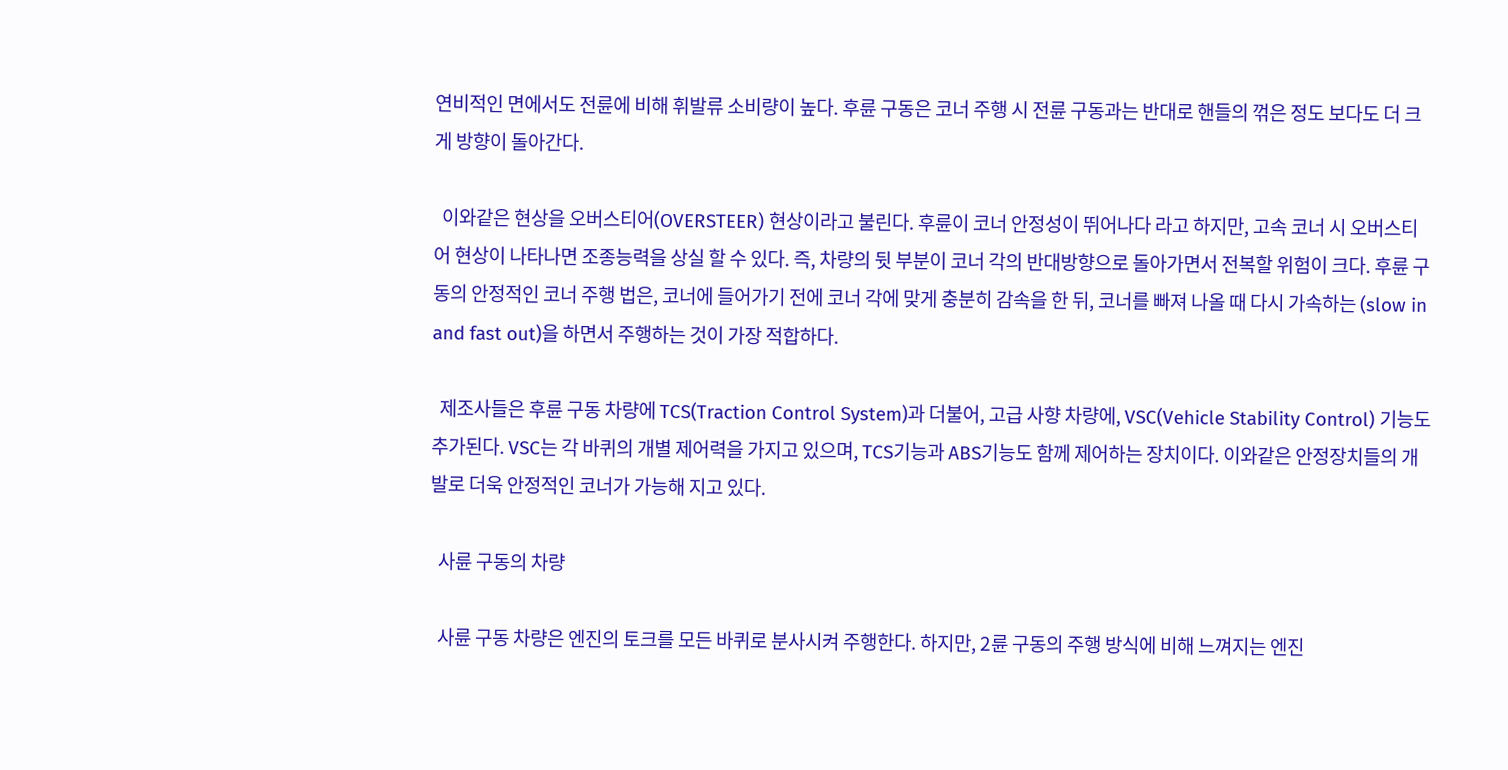연비적인 면에서도 전륜에 비해 휘발류 소비량이 높다. 후륜 구동은 코너 주행 시 전륜 구동과는 반대로 핸들의 꺾은 정도 보다도 더 크게 방향이 돌아간다.

  이와같은 현상을 오버스티어(OVERSTEER) 현상이라고 불린다. 후륜이 코너 안정성이 뛰어나다 라고 하지만, 고속 코너 시 오버스티어 현상이 나타나면 조종능력을 상실 할 수 있다. 즉, 차량의 뒷 부분이 코너 각의 반대방향으로 돌아가면서 전복할 위험이 크다. 후륜 구동의 안정적인 코너 주행 법은, 코너에 들어가기 전에 코너 각에 맞게 충분히 감속을 한 뒤, 코너를 빠져 나올 때 다시 가속하는 (slow in and fast out)을 하면서 주행하는 것이 가장 적합하다.

  제조사들은 후륜 구동 차량에 TCS(Traction Control System)과 더불어, 고급 사향 차량에, VSC(Vehicle Stability Control) 기능도 추가된다. VSC는 각 바퀴의 개별 제어력을 가지고 있으며, TCS기능과 ABS기능도 함께 제어하는 장치이다. 이와같은 안정장치들의 개발로 더욱 안정적인 코너가 가능해 지고 있다.

  사륜 구동의 차량

  사륜 구동 차량은 엔진의 토크를 모든 바퀴로 분사시켜 주행한다. 하지만, 2륜 구동의 주행 방식에 비해 느껴지는 엔진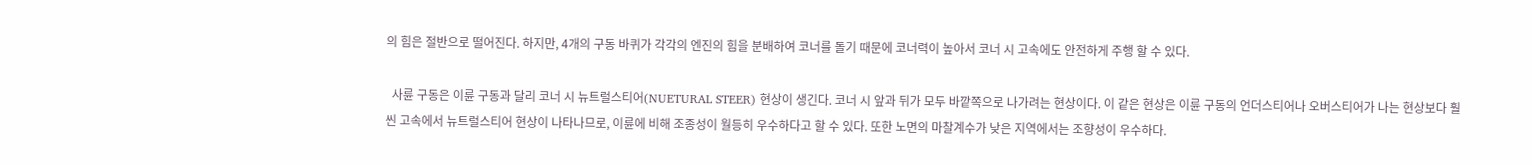의 힘은 절반으로 떨어진다. 하지만, 4개의 구동 바퀴가 각각의 엔진의 힘을 분배하여 코너를 돌기 때문에 코너력이 높아서 코너 시 고속에도 안전하게 주행 할 수 있다.

  사륜 구동은 이륜 구동과 달리 코너 시 뉴트럴스티어(NUETURAL STEER) 현상이 생긴다. 코너 시 앞과 뒤가 모두 바깥쪽으로 나가려는 현상이다. 이 같은 현상은 이륜 구동의 언더스티어나 오버스티어가 나는 현상보다 훨씬 고속에서 뉴트럴스티어 현상이 나타나므로, 이륜에 비해 조종성이 월등히 우수하다고 할 수 있다. 또한 노면의 마찰계수가 낮은 지역에서는 조향성이 우수하다.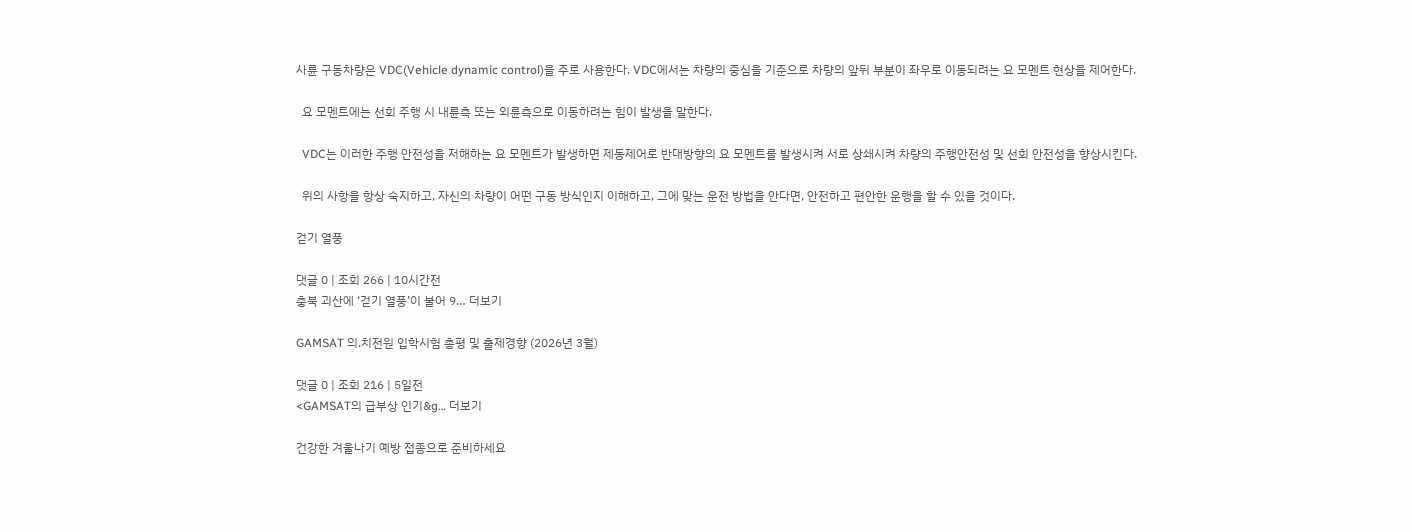사륜 구동차량은 VDC(Vehicle dynamic control)을 주로 사용한다. VDC에서는 차량의 중심을 기준으로 차량의 앞뒤 부분이 좌우로 이동되려는 요 모멘트 현상을 제어한다.

  요 모멘트에는 선회 주행 시 내륜측 또는 외륜측으로 이동하려는 힘이 발생을 말한다.

  VDC는 이러한 주행 안전성을 저해하는 요 모멘트가 발생하면 제동제어로 반대방향의 요 모멘트를 발생시켜 서로 상쇄시켜 차량의 주행안전성 및 선회 안전성을 향상시킨다.

  위의 사항을 항상 숙지하고, 자신의 차량이 어떤 구동 방식인지 이해하고, 그에 맞는 운전 방법을 안다면, 안전하고 편안한 운행을 할 수 있을 것이다.

걷기 열풍

댓글 0 | 조회 266 | 10시간전
충북 괴산에 ‘걷기 열풍’이 불어 9… 더보기

GAMSAT 의.치전원 입학시험 총평 및 출제경향 (2026년 3월)

댓글 0 | 조회 216 | 5일전
<GAMSAT의 급부상 인기&g… 더보기

건강한 겨울나기 예방 접종으로 준비하세요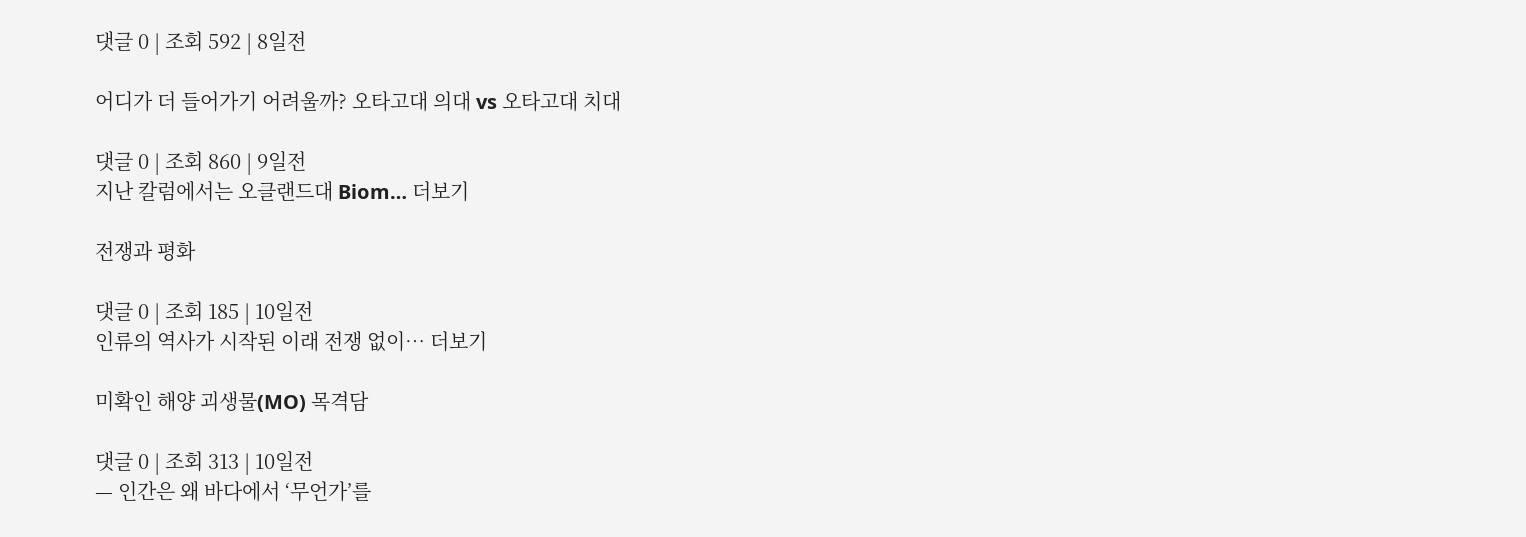댓글 0 | 조회 592 | 8일전

어디가 더 들어가기 어려울까? 오타고대 의대 vs 오타고대 치대

댓글 0 | 조회 860 | 9일전
지난 칼럼에서는 오클랜드대 Biom… 더보기

전쟁과 평화

댓글 0 | 조회 185 | 10일전
인류의 역사가 시작된 이래 전쟁 없이… 더보기

미확인 해양 괴생물(MO) 목격담

댓글 0 | 조회 313 | 10일전
— 인간은 왜 바다에서 ‘무언가’를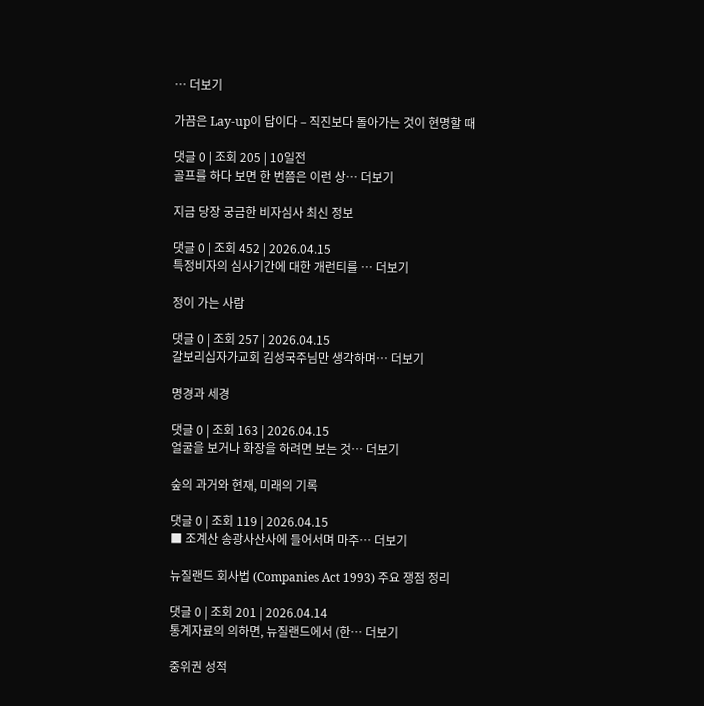… 더보기

가끔은 Lay-up이 답이다 – 직진보다 돌아가는 것이 현명할 때

댓글 0 | 조회 205 | 10일전
골프를 하다 보면 한 번쯤은 이런 상… 더보기

지금 당장 궁금한 비자심사 최신 정보

댓글 0 | 조회 452 | 2026.04.15
특정비자의 심사기간에 대한 개런티를 … 더보기

정이 가는 사람

댓글 0 | 조회 257 | 2026.04.15
갈보리십자가교회 김성국주님만 생각하며… 더보기

명경과 세경

댓글 0 | 조회 163 | 2026.04.15
얼굴을 보거나 화장을 하려면 보는 것… 더보기

숲의 과거와 현재, 미래의 기록

댓글 0 | 조회 119 | 2026.04.15
■ 조계산 송광사산사에 들어서며 마주… 더보기

뉴질랜드 회사법 (Companies Act 1993) 주요 쟁점 정리

댓글 0 | 조회 201 | 2026.04.14
통계자료의 의하면, 뉴질랜드에서 (한… 더보기

중위권 성적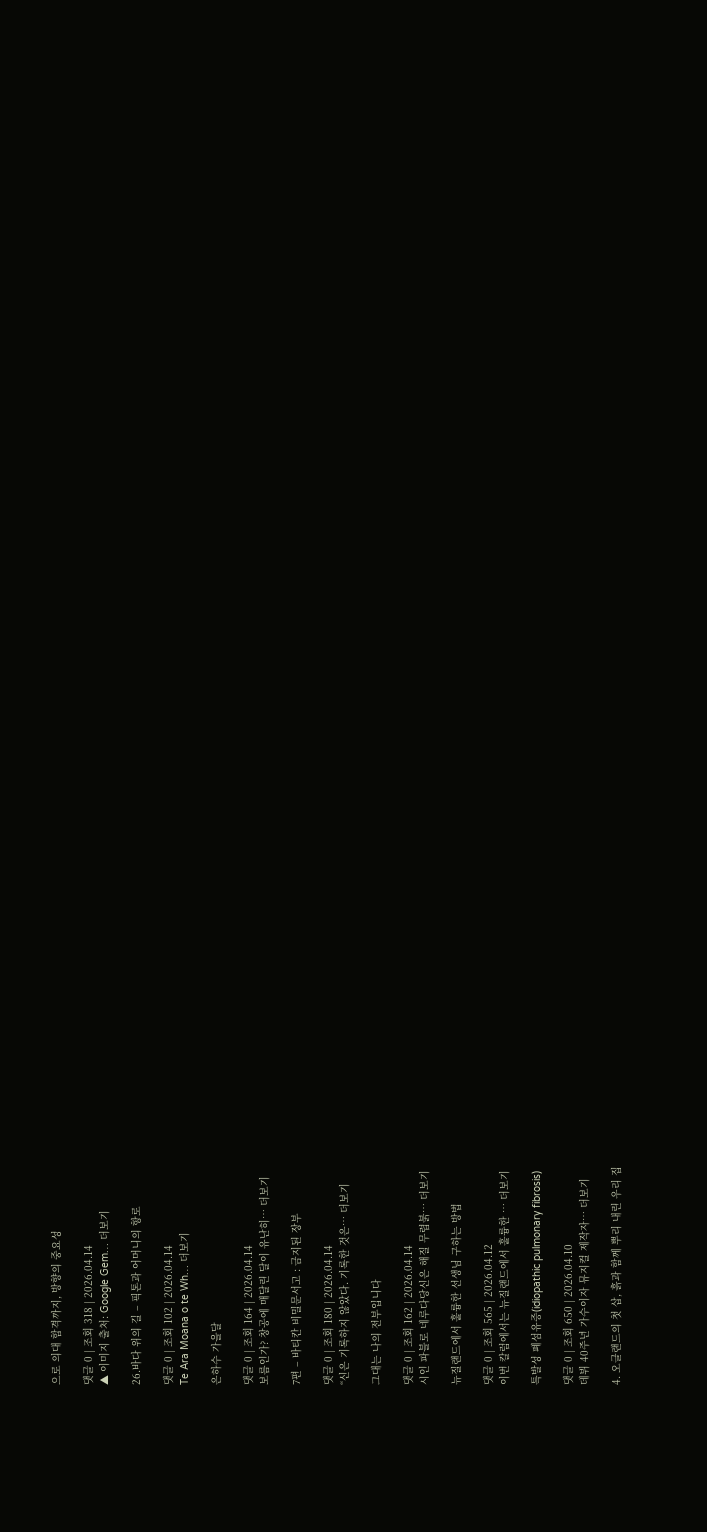으로 의대 합격까지, 방향의 중요성

댓글 0 | 조회 318 | 2026.04.14
▲ 이미지 출처: Google Gem… 더보기

26.바다 위의 길 – 픽톤과 어머니의 항로

댓글 0 | 조회 102 | 2026.04.14
Te Ara Moana o te Wh… 더보기

은하수 가을달

댓글 0 | 조회 164 | 2026.04.14
보름인가? 창공에 매달린 달이 유난히… 더보기

7편 – 바티칸 비밀문서고 : 금지된 장부

댓글 0 | 조회 180 | 2026.04.14
“신은 기록하지 않았다. 기록한 것은… 더보기

그대는 나의 전부입니다

댓글 0 | 조회 162 | 2026.04.14
시인 파블로 네루다당신은 해질 무렵붉… 더보기

뉴질랜드에서 훌륭한 선생님 구하는 방법

댓글 0 | 조회 565 | 2026.04.12
이번 칼럼에서는 뉴질랜드에서 훌륭한 … 더보기

특발성 폐섬유증(idiopathic pulmonary fibrosis)

댓글 0 | 조회 650 | 2026.04.10
데뷔 40주년 가수이자 뮤지컬 제작자… 더보기

4. 오클랜드의 첫 삽, 흙과 함께 뿌리 내린 우리 집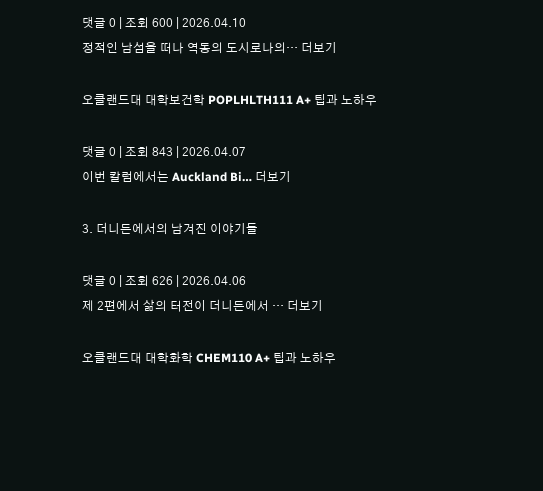댓글 0 | 조회 600 | 2026.04.10
정적인 남섬을 떠나 역동의 도시로나의… 더보기

오클랜드대 대학보건학 POPLHLTH111 A+ 팁과 노하우

댓글 0 | 조회 843 | 2026.04.07
이번 칼럼에서는 Auckland Bi… 더보기

3. 더니든에서의 남겨진 이야기들

댓글 0 | 조회 626 | 2026.04.06
제 2편에서 삶의 터전이 더니든에서 … 더보기

오클랜드대 대학화학 CHEM110 A+ 팁과 노하우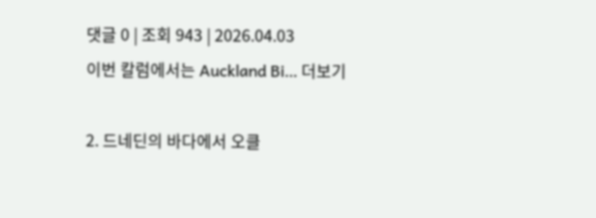댓글 0 | 조회 943 | 2026.04.03
이번 칼럼에서는 Auckland Bi… 더보기

2. 드네딘의 바다에서 오클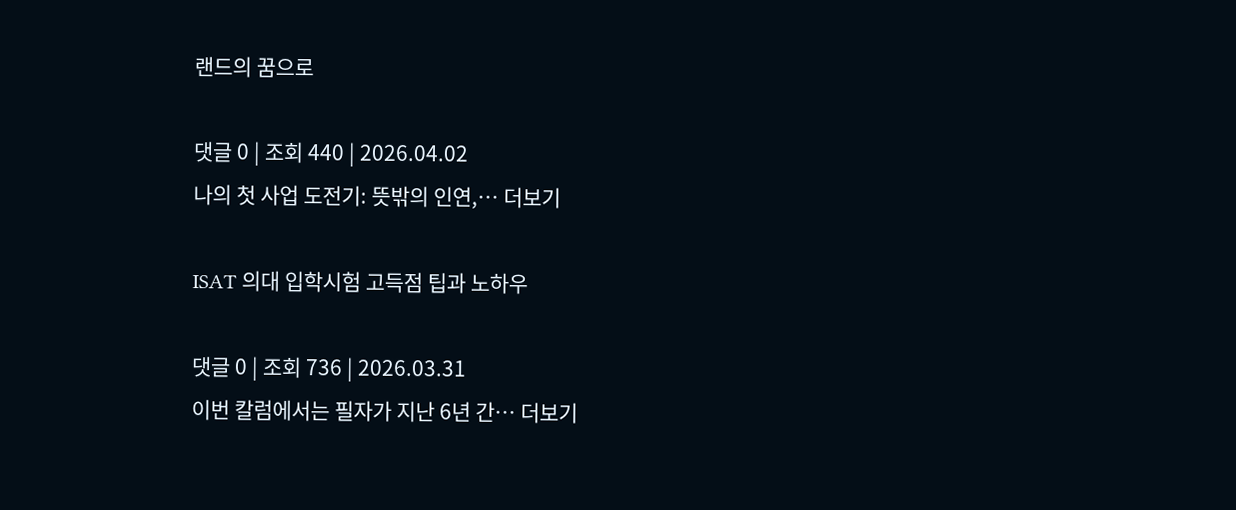랜드의 꿈으로

댓글 0 | 조회 440 | 2026.04.02
나의 첫 사업 도전기: 뜻밖의 인연,… 더보기

ISAT 의대 입학시험 고득점 팁과 노하우

댓글 0 | 조회 736 | 2026.03.31
이번 칼럼에서는 필자가 지난 6년 간… 더보기